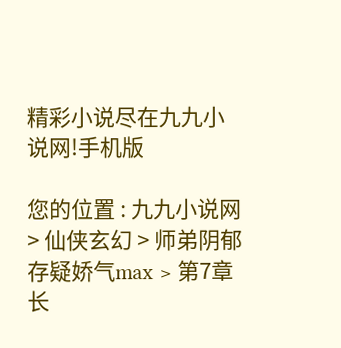精彩小说尽在九九小说网!手机版

您的位置 : 九九小说网 > 仙侠玄幻 > 师弟阴郁存疑娇气max > 第7章 长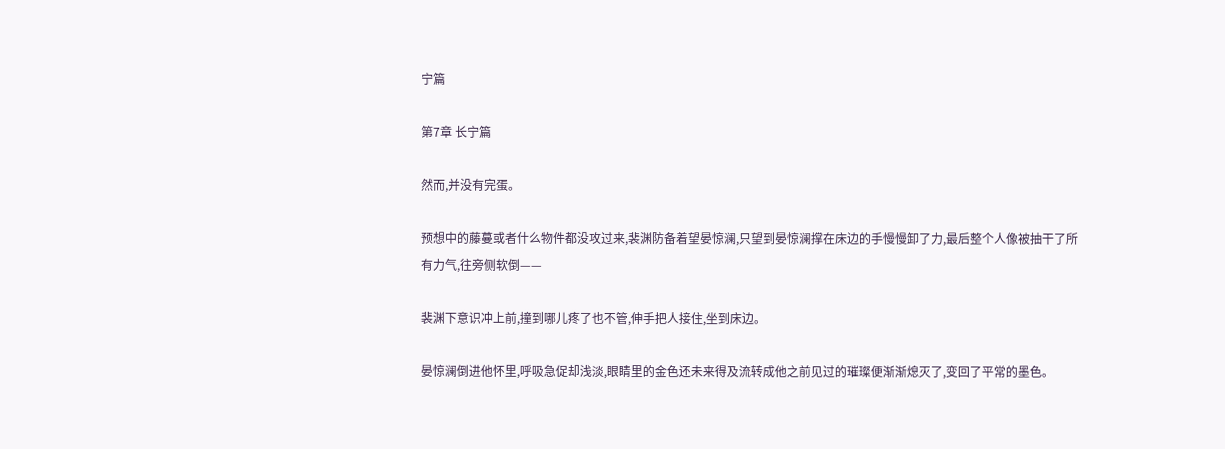宁篇

第7章 长宁篇

然而,并没有完蛋。

预想中的藤蔓或者什么物件都没攻过来,裴渊防备着望晏惊澜,只望到晏惊澜撑在床边的手慢慢卸了力,最后整个人像被抽干了所有力气,往旁侧软倒——

裴渊下意识冲上前,撞到哪儿疼了也不管,伸手把人接住,坐到床边。

晏惊澜倒进他怀里,呼吸急促却浅淡,眼睛里的金色还未来得及流转成他之前见过的璀璨便渐渐熄灭了,变回了平常的墨色。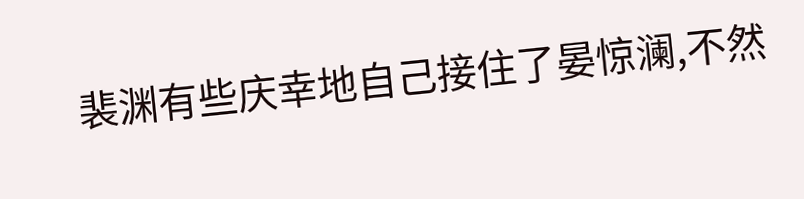裴渊有些庆幸地自己接住了晏惊澜,不然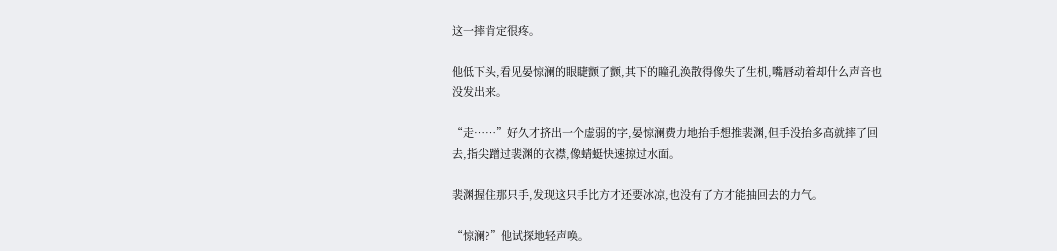这一摔肯定很疼。

他低下头,看见晏惊澜的眼睫颤了颤,其下的瞳孔涣散得像失了生机,嘴唇动着却什么声音也没发出来。

“走……”好久才挤出一个虚弱的字,晏惊澜费力地抬手想推裴渊,但手没抬多高就摔了回去,指尖蹭过裴渊的衣襟,像蜻蜓快速掠过水面。

裴渊握住那只手,发现这只手比方才还要冰凉,也没有了方才能抽回去的力气。

“惊澜?”他试探地轻声唤。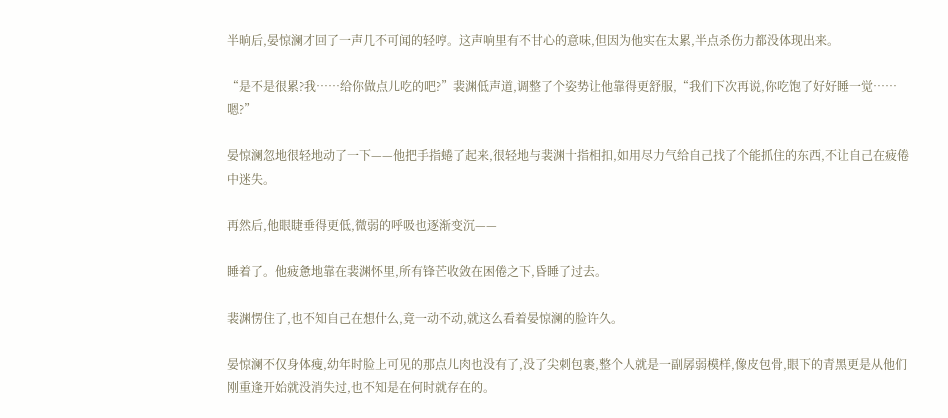半晌后,晏惊澜才回了一声几不可闻的轻哼。这声响里有不甘心的意味,但因为他实在太累,半点杀伤力都没体现出来。

“是不是很累?我……给你做点儿吃的吧?”裴渊低声道,调整了个姿势让他靠得更舒服,“我们下次再说,你吃饱了好好睡一觉……嗯?”

晏惊澜忽地很轻地动了一下——他把手指蜷了起来,很轻地与裴渊十指相扣,如用尽力气给自己找了个能抓住的东西,不让自己在疲倦中迷失。

再然后,他眼睫垂得更低,微弱的呼吸也逐渐变沉——

睡着了。他疲惫地靠在裴渊怀里,所有锋芒收敛在困倦之下,昏睡了过去。

裴渊愣住了,也不知自己在想什么,竟一动不动,就这么看着晏惊澜的脸许久。

晏惊澜不仅身体瘦,幼年时脸上可见的那点儿肉也没有了,没了尖刺包裹,整个人就是一副孱弱模样,像皮包骨,眼下的青黑更是从他们刚重逢开始就没消失过,也不知是在何时就存在的。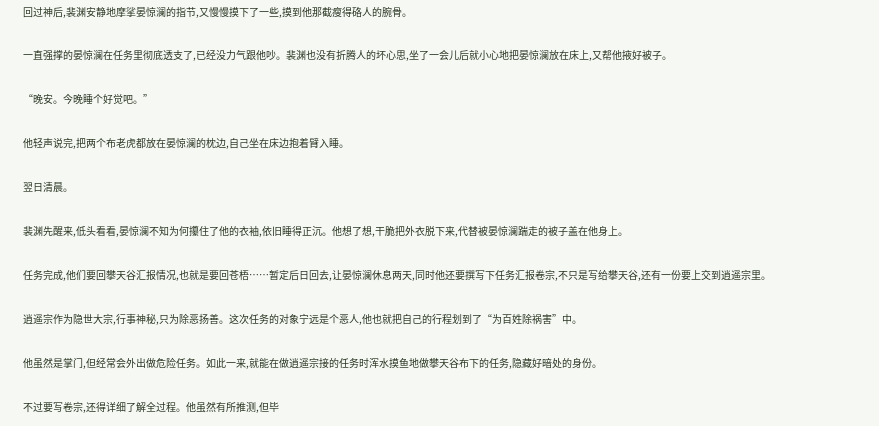回过神后,裴渊安静地摩挲晏惊澜的指节,又慢慢摸下了一些,摸到他那截瘦得硌人的腕骨。

一直强撑的晏惊澜在任务里彻底透支了,已经没力气跟他吵。裴渊也没有折腾人的坏心思,坐了一会儿后就小心地把晏惊澜放在床上,又帮他掖好被子。

“晚安。今晚睡个好觉吧。”

他轻声说完,把两个布老虎都放在晏惊澜的枕边,自己坐在床边抱着臂入睡。

翌日清晨。

裴渊先醒来,低头看看,晏惊澜不知为何攥住了他的衣袖,依旧睡得正沉。他想了想,干脆把外衣脱下来,代替被晏惊澜踹走的被子盖在他身上。

任务完成,他们要回攀天谷汇报情况,也就是要回苍梧……暂定后日回去,让晏惊澜休息两天,同时他还要撰写下任务汇报卷宗,不只是写给攀天谷,还有一份要上交到逍遥宗里。

逍遥宗作为隐世大宗,行事神秘,只为除恶扬善。这次任务的对象宁远是个恶人,他也就把自己的行程划到了“为百姓除祸害”中。

他虽然是掌门,但经常会外出做危险任务。如此一来,就能在做逍遥宗接的任务时浑水摸鱼地做攀天谷布下的任务,隐藏好暗处的身份。

不过要写卷宗,还得详细了解全过程。他虽然有所推测,但毕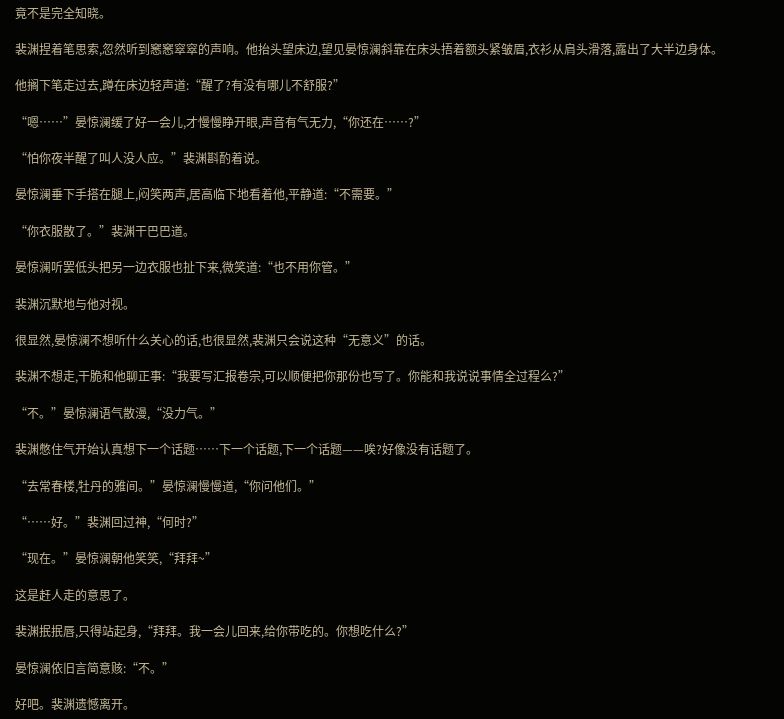竟不是完全知晓。

裴渊捏着笔思索,忽然听到窸窸窣窣的声响。他抬头望床边,望见晏惊澜斜靠在床头捂着额头紧皱眉,衣衫从肩头滑落,露出了大半边身体。

他搁下笔走过去,蹲在床边轻声道:“醒了?有没有哪儿不舒服?”

“嗯……”晏惊澜缓了好一会儿,才慢慢睁开眼,声音有气无力,“你还在……?”

“怕你夜半醒了叫人没人应。”裴渊斟酌着说。

晏惊澜垂下手搭在腿上,闷笑两声,居高临下地看着他,平静道:“不需要。”

“你衣服散了。”裴渊干巴巴道。

晏惊澜听罢低头把另一边衣服也扯下来,微笑道:“也不用你管。”

裴渊沉默地与他对视。

很显然,晏惊澜不想听什么关心的话,也很显然,裴渊只会说这种“无意义”的话。

裴渊不想走,干脆和他聊正事:“我要写汇报卷宗,可以顺便把你那份也写了。你能和我说说事情全过程么?”

“不。”晏惊澜语气散漫,“没力气。”

裴渊憋住气开始认真想下一个话题……下一个话题,下一个话题——唉?好像没有话题了。

“去常春楼,牡丹的雅间。”晏惊澜慢慢道,“你问他们。”

“……好。”裴渊回过神,“何时?”

“现在。”晏惊澜朝他笑笑,“拜拜~”

这是赶人走的意思了。

裴渊抿抿唇,只得站起身,“拜拜。我一会儿回来,给你带吃的。你想吃什么?”

晏惊澜依旧言简意赅:“不。”

好吧。裴渊遗憾离开。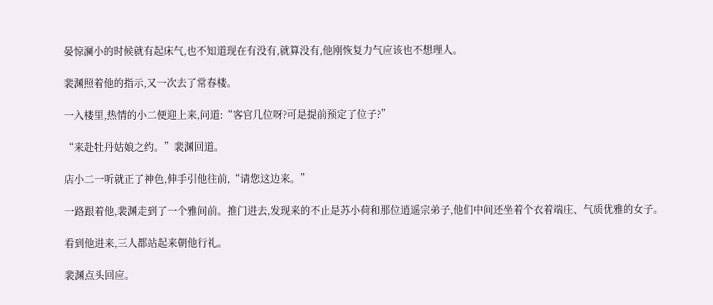晏惊澜小的时候就有起床气,也不知道现在有没有,就算没有,他刚恢复力气应该也不想理人。

裴渊照着他的指示,又一次去了常春楼。

一入楼里,热情的小二便迎上来,问道:“客官几位呀?可是提前预定了位子?”

“来赴牡丹姑娘之约。”裴渊回道。

店小二一听就正了神色,伸手引他往前,“请您这边来。”

一路跟着他,裴渊走到了一个雅间前。推门进去,发现来的不止是苏小荷和那位逍遥宗弟子,他们中间还坐着个衣着端庄、气质优雅的女子。

看到他进来,三人都站起来朝他行礼。

裴渊点头回应。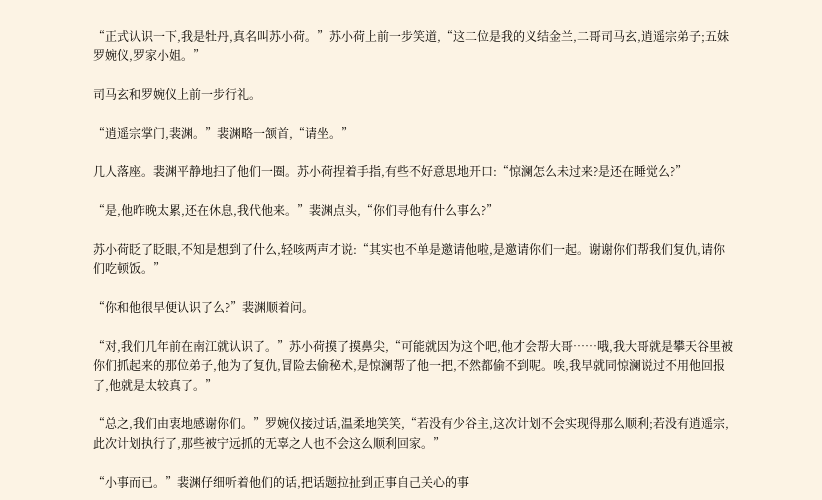“正式认识一下,我是牡丹,真名叫苏小荷。”苏小荷上前一步笑道,“这二位是我的义结金兰,二哥司马玄,逍遥宗弟子;五妹罗婉仪,罗家小姐。”

司马玄和罗婉仪上前一步行礼。

“逍遥宗掌门,裴渊。”裴渊略一颔首,“请坐。”

几人落座。裴渊平静地扫了他们一圈。苏小荷捏着手指,有些不好意思地开口:“惊澜怎么未过来?是还在睡觉么?”

“是,他昨晚太累,还在休息,我代他来。”裴渊点头,“你们寻他有什么事么?”

苏小荷眨了眨眼,不知是想到了什么,轻咳两声才说:“其实也不单是邀请他啦,是邀请你们一起。谢谢你们帮我们复仇,请你们吃顿饭。”

“你和他很早便认识了么?”裴渊顺着问。

“对,我们几年前在南江就认识了。”苏小荷摸了摸鼻尖,“可能就因为这个吧,他才会帮大哥……哦,我大哥就是攀天谷里被你们抓起来的那位弟子,他为了复仇,冒险去偷秘术,是惊澜帮了他一把,不然都偷不到呢。唉,我早就同惊澜说过不用他回报了,他就是太较真了。”

“总之,我们由衷地感谢你们。”罗婉仪接过话,温柔地笑笑,“若没有少谷主,这次计划不会实现得那么顺利;若没有逍遥宗,此次计划执行了,那些被宁远抓的无辜之人也不会这么顺利回家。”

“小事而已。”裴渊仔细听着他们的话,把话题拉扯到正事自己关心的事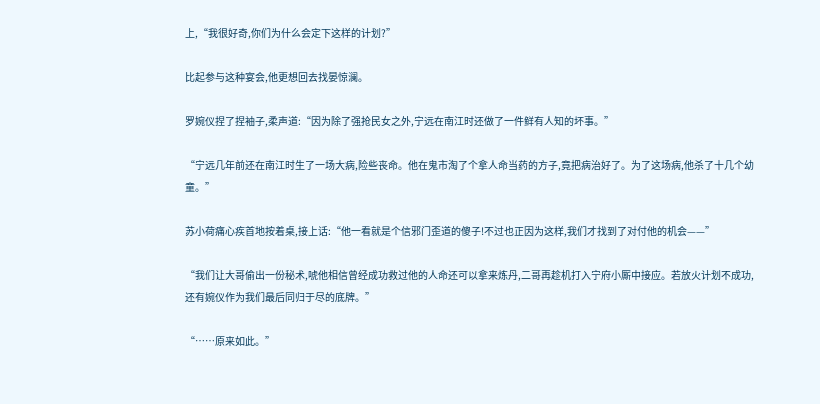上,“我很好奇,你们为什么会定下这样的计划?”

比起参与这种宴会,他更想回去找晏惊澜。

罗婉仪捏了捏袖子,柔声道:“因为除了强抢民女之外,宁远在南江时还做了一件鲜有人知的坏事。”

“宁远几年前还在南江时生了一场大病,险些丧命。他在鬼市淘了个拿人命当药的方子,竟把病治好了。为了这场病,他杀了十几个幼童。”

苏小荷痛心疾首地按着桌,接上话:“他一看就是个信邪门歪道的傻子!不过也正因为这样,我们才找到了对付他的机会——”

“我们让大哥偷出一份秘术,唬他相信曾经成功救过他的人命还可以拿来炼丹,二哥再趁机打入宁府小厮中接应。若放火计划不成功,还有婉仪作为我们最后同归于尽的底牌。”

“……原来如此。”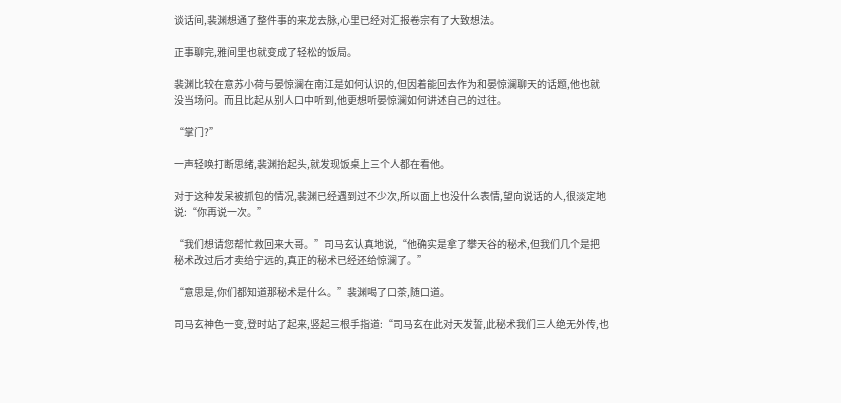谈话间,裴渊想通了整件事的来龙去脉,心里已经对汇报卷宗有了大致想法。

正事聊完,雅间里也就变成了轻松的饭局。

裴渊比较在意苏小荷与晏惊澜在南江是如何认识的,但因着能回去作为和晏惊澜聊天的话题,他也就没当场问。而且比起从别人口中听到,他更想听晏惊澜如何讲述自己的过往。

“掌门?”

一声轻唤打断思绪,裴渊抬起头,就发现饭桌上三个人都在看他。

对于这种发呆被抓包的情况,裴渊已经遇到过不少次,所以面上也没什么表情,望向说话的人,很淡定地说:“你再说一次。”

“我们想请您帮忙救回来大哥。”司马玄认真地说,“他确实是拿了攀天谷的秘术,但我们几个是把秘术改过后才卖给宁远的,真正的秘术已经还给惊澜了。”

“意思是,你们都知道那秘术是什么。”裴渊喝了口茶,随口道。

司马玄神色一变,登时站了起来,竖起三根手指道:“司马玄在此对天发誓,此秘术我们三人绝无外传,也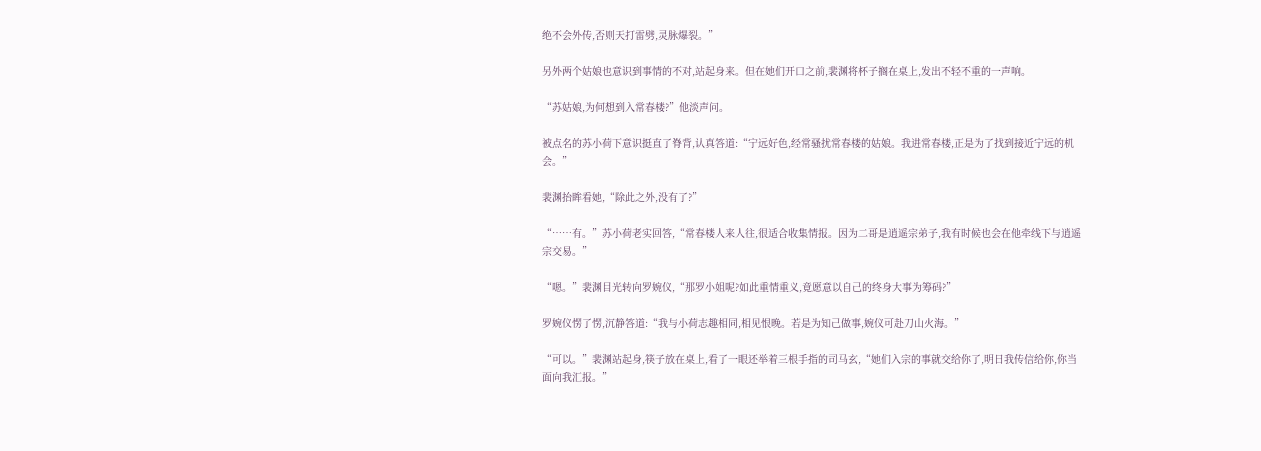绝不会外传,否则天打雷劈,灵脉爆裂。”

另外两个姑娘也意识到事情的不对,站起身来。但在她们开口之前,裴渊将杯子搁在桌上,发出不轻不重的一声响。

“苏姑娘,为何想到入常春楼?”他淡声问。

被点名的苏小荷下意识挺直了脊背,认真答道:“宁远好色,经常骚扰常春楼的姑娘。我进常春楼,正是为了找到接近宁远的机会。”

裴渊抬眸看她,“除此之外,没有了?”

“……有。”苏小荷老实回答,“常春楼人来人往,很适合收集情报。因为二哥是逍遥宗弟子,我有时候也会在他牵线下与逍遥宗交易。”

“嗯。”裴渊目光转向罗婉仪,“那罗小姐呢?如此重情重义,竟愿意以自己的终身大事为筹码?”

罗婉仪愣了愣,沉静答道:“我与小荷志趣相同,相见恨晚。若是为知己做事,婉仪可赴刀山火海。”

“可以。”裴渊站起身,筷子放在桌上,看了一眼还举着三根手指的司马玄,“她们入宗的事就交给你了,明日我传信给你,你当面向我汇报。”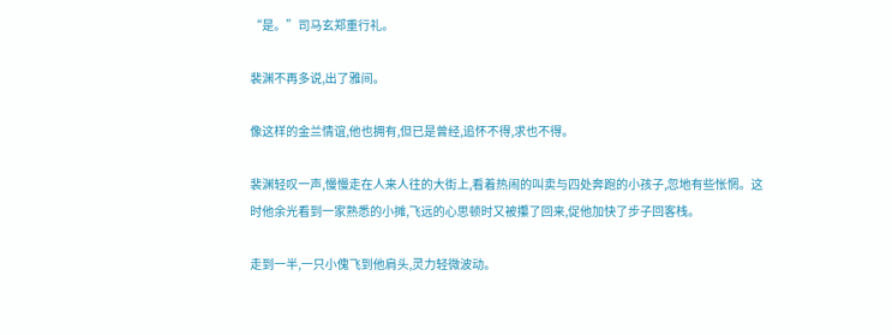“是。”司马玄郑重行礼。

裴渊不再多说,出了雅间。

像这样的金兰情谊,他也拥有,但已是曾经,追怀不得,求也不得。

裴渊轻叹一声,慢慢走在人来人往的大街上,看着热闹的叫卖与四处奔跑的小孩子,忽地有些怅惘。这时他余光看到一家熟悉的小摊,飞远的心思顿时又被攥了回来,促他加快了步子回客栈。

走到一半,一只小傀飞到他肩头,灵力轻微波动。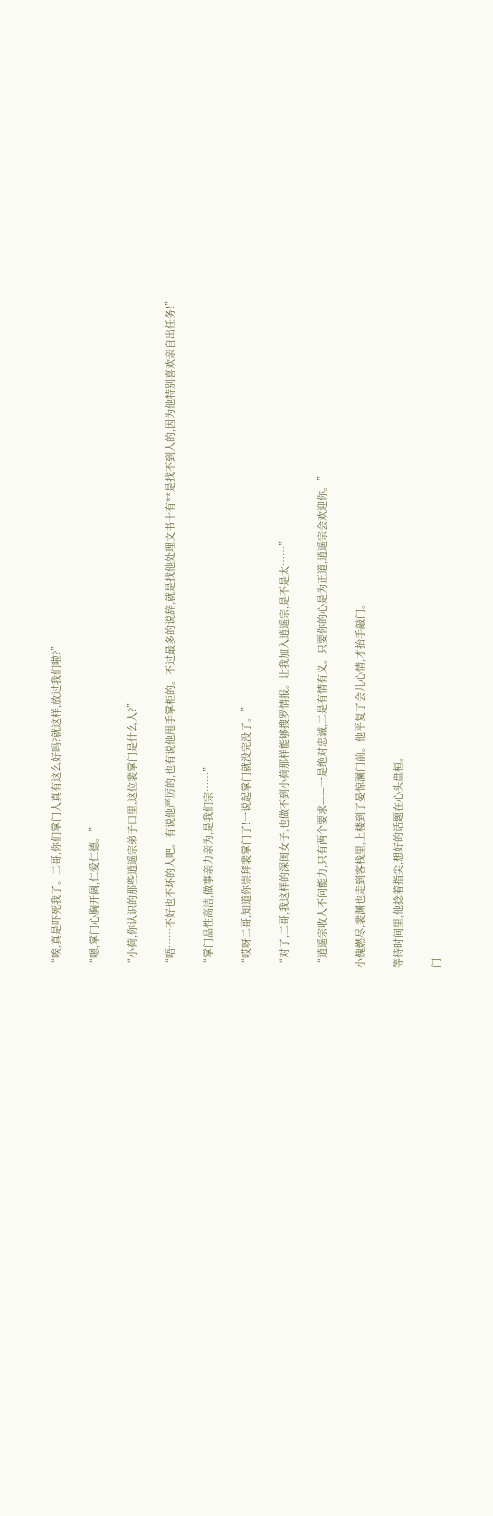“唉,真是吓死我了。二哥,你们掌门人真有这么好吗?就这样,放过我们啦?”

“嗯,掌门心胸开阔,仁爱仁德。”

“小荷,你认识的那些逍遥宗弟子口里,这位裴掌门是什么人?”

“唔……不好也不坏的人吧。有说他严厉的,也有说他甩手掌柜的。不过最多的说辞,就是找他处理文书十有**是找不到人的,因为他特别喜欢亲自出任务!”

“掌门品性高洁,做事亲力亲为,是我们宗……”

“哎呀二哥,知道你崇拜裴掌门了!一说起掌门就没完没了。”

“对了,二哥,我这样的深闺女子,也做不到小荷那样能够搜罗情报。让我加入逍遥宗,是不是太……”

“逍遥宗收人不问能力,只有两个要求——一是绝对忠诚,二是有情有义。只要你的心是为正道,逍遥宗会欢迎你。”

小傀燃尽,裴渊也走到客栈里,上楼到了晏惊澜门前。他平复了会儿心情,才抬手敲门。

等待时间里,他捻着指尖,想好的话题在心头盘桓。

门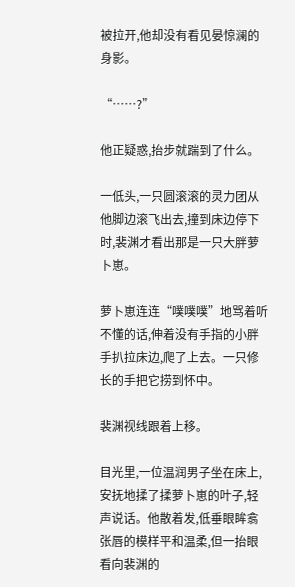被拉开,他却没有看见晏惊澜的身影。

“……?”

他正疑惑,抬步就踹到了什么。

一低头,一只圆滚滚的灵力团从他脚边滚飞出去,撞到床边停下时,裴渊才看出那是一只大胖萝卜崽。

萝卜崽连连“噗噗噗”地骂着听不懂的话,伸着没有手指的小胖手扒拉床边,爬了上去。一只修长的手把它捞到怀中。

裴渊视线跟着上移。

目光里,一位温润男子坐在床上,安抚地揉了揉萝卜崽的叶子,轻声说话。他散着发,低垂眼眸翕张唇的模样平和温柔,但一抬眼看向裴渊的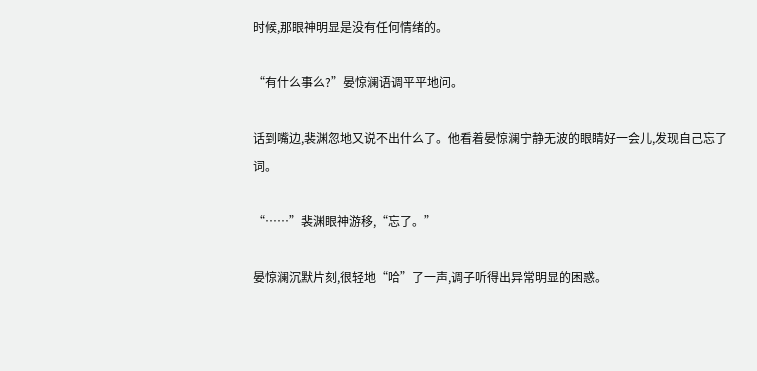时候,那眼神明显是没有任何情绪的。

“有什么事么?”晏惊澜语调平平地问。

话到嘴边,裴渊忽地又说不出什么了。他看着晏惊澜宁静无波的眼睛好一会儿,发现自己忘了词。

“……”裴渊眼神游移,“忘了。”

晏惊澜沉默片刻,很轻地“哈”了一声,调子听得出异常明显的困惑。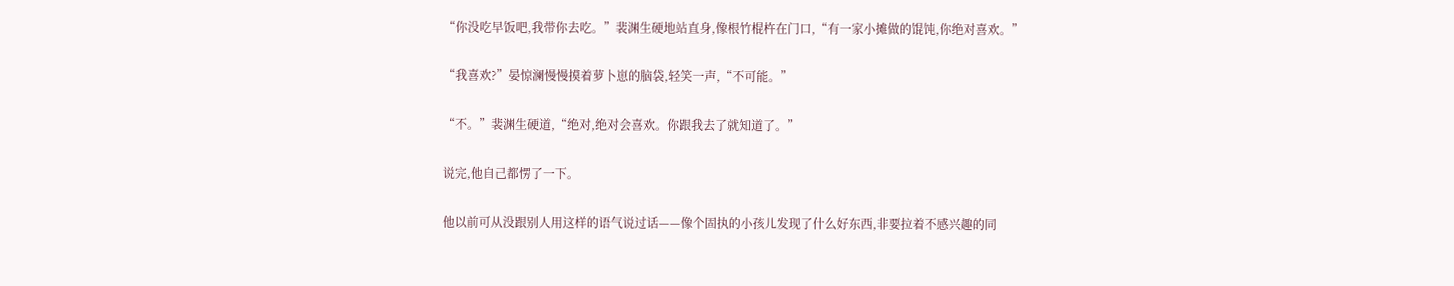“你没吃早饭吧,我带你去吃。”裴渊生硬地站直身,像根竹棍杵在门口,“有一家小摊做的馄饨,你绝对喜欢。”

“我喜欢?”晏惊澜慢慢摸着萝卜崽的脑袋,轻笑一声,“不可能。”

“不。”裴渊生硬道,“绝对,绝对会喜欢。你跟我去了就知道了。”

说完,他自己都愣了一下。

他以前可从没跟别人用这样的语气说过话——像个固执的小孩儿发现了什么好东西,非要拉着不感兴趣的同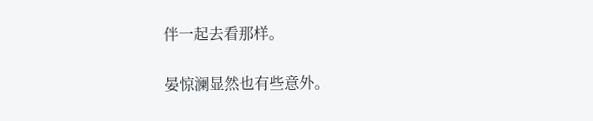伴一起去看那样。

晏惊澜显然也有些意外。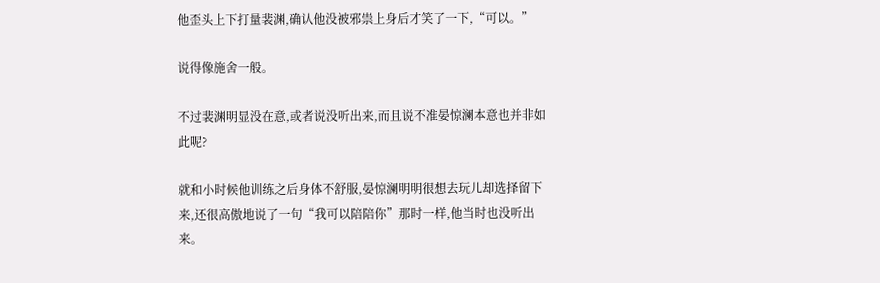他歪头上下打量裴渊,确认他没被邪祟上身后才笑了一下,“可以。”

说得像施舍一般。

不过裴渊明显没在意,或者说没听出来,而且说不准晏惊澜本意也并非如此呢?

就和小时候他训练之后身体不舒服,晏惊澜明明很想去玩儿却选择留下来,还很高傲地说了一句“我可以陪陪你”那时一样,他当时也没听出来。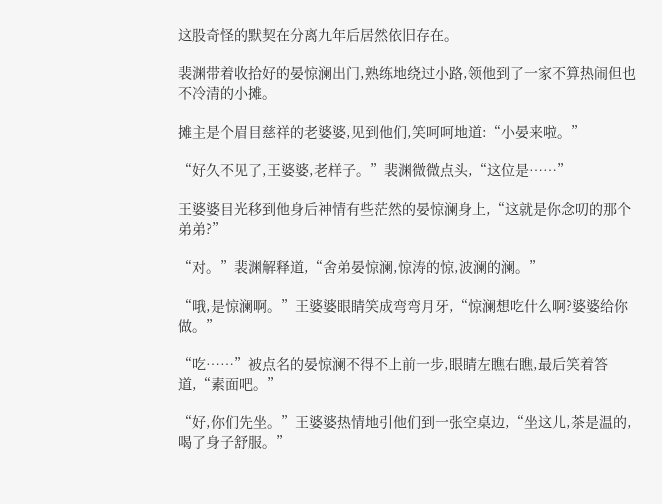这股奇怪的默契在分离九年后居然依旧存在。

裴渊带着收拾好的晏惊澜出门,熟练地绕过小路,领他到了一家不算热闹但也不冷清的小摊。

摊主是个眉目慈祥的老婆婆,见到他们,笑呵呵地道:“小晏来啦。”

“好久不见了,王婆婆,老样子。”裴渊微微点头,“这位是……”

王婆婆目光移到他身后神情有些茫然的晏惊澜身上,“这就是你念叨的那个弟弟?”

“对。”裴渊解释道,“舍弟晏惊澜,惊涛的惊,波澜的澜。”

“哦,是惊澜啊。”王婆婆眼睛笑成弯弯月牙,“惊澜想吃什么啊?婆婆给你做。”

“吃……”被点名的晏惊澜不得不上前一步,眼睛左瞧右瞧,最后笑着答道,“素面吧。”

“好,你们先坐。”王婆婆热情地引他们到一张空桌边,“坐这儿,茶是温的,喝了身子舒服。”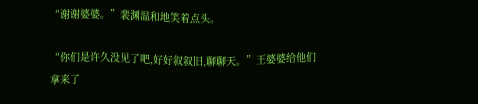“谢谢婆婆。”裴渊温和地笑着点头。

“你们是许久没见了吧,好好叙叙旧,聊聊天。”王婆婆给他们拿来了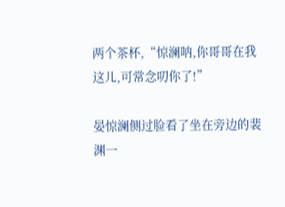两个茶杯,“惊澜呐,你哥哥在我这儿,可常念叨你了!”

晏惊澜侧过脸看了坐在旁边的裴渊一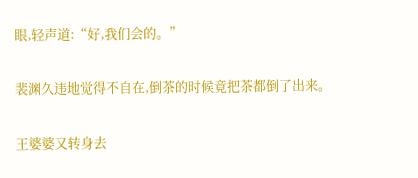眼,轻声道:“好,我们会的。”

裴渊久违地觉得不自在,倒茶的时候竟把茶都倒了出来。

王婆婆又转身去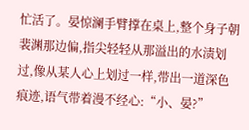忙活了。晏惊澜手臂撑在桌上,整个身子朝裴渊那边偏,指尖轻轻从那溢出的水渍划过,像从某人心上划过一样,带出一道深色痕迹,语气带着漫不经心:“小、晏?”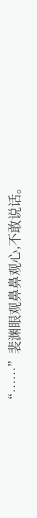“……”裴渊眼观鼻鼻观心,不敢说话。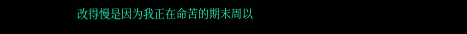改得慢是因为我正在命苦的期末周以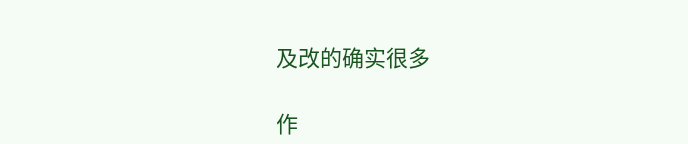及改的确实很多

作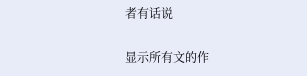者有话说

显示所有文的作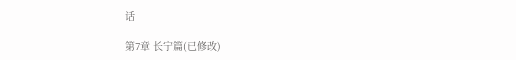话

第7章 长宁篇(已修改)